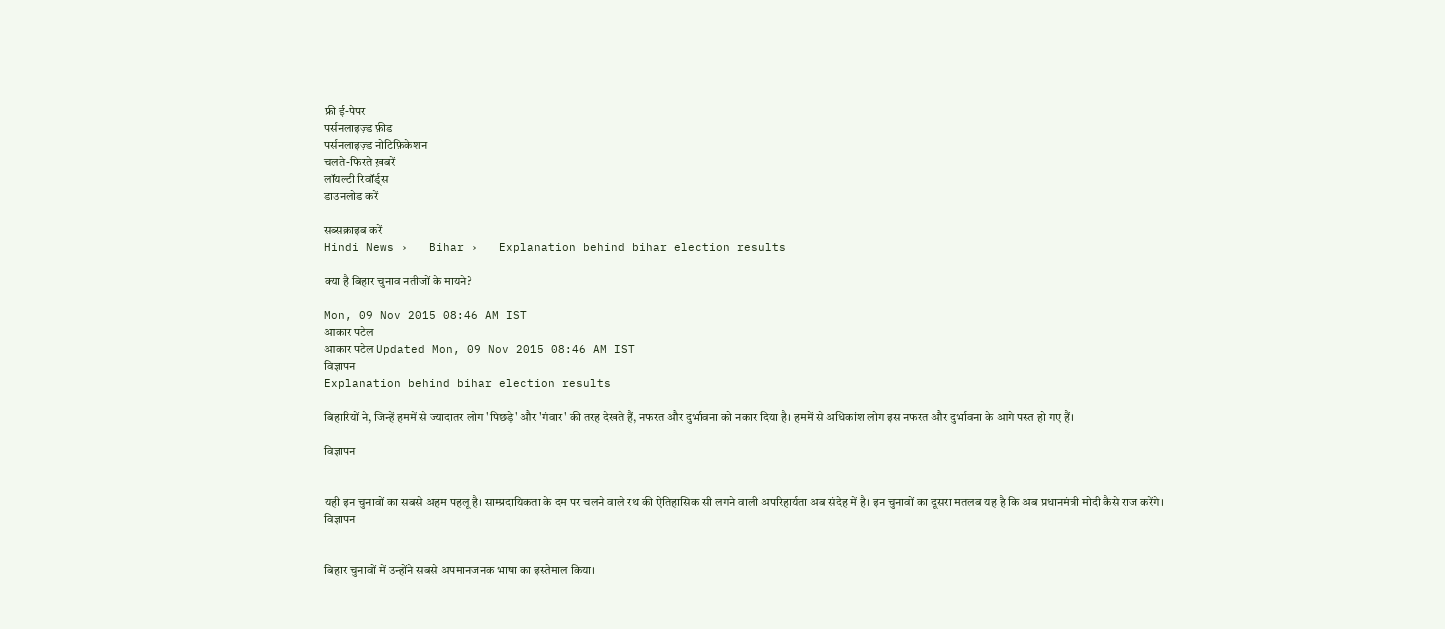फ्री ई-पेपर
पर्सनलाइज़्ड फ़ीड
पर्सनलाइज़्ड नोटिफ़िकेशन
चलते-फिरते ख़बरें
लॉयल्टी रिवॉर्ड्स
डाउनलोड करें

सब्सक्राइब करें
Hindi News ›   Bihar ›   Explanation behind bihar election results

क्या है बिहार चुनाव नतीजों के मायने?

Mon, 09 Nov 2015 08:46 AM IST
आकार पटेल
आकार पटेल Updated Mon, 09 Nov 2015 08:46 AM IST
विज्ञापन
Explanation behind bihar election results

बिहारियों ने, जिन्हें हममें से ज्यादातर लोग 'पिछड़े' और 'गंवार' की तरह देखते हैं, नफरत और दुर्भावना को नकार दिया है। हममें से अधिकांश लोग इस नफरत और दुर्भावना के आगे पस्त हो गए हैं।

विज्ञापन


यही इन चुनावों का सबसे अहम पहलू है। साम्प्रदायिकता के दम पर चलने वाले रथ की ऐतिहासिक सी लगने वाली अपरिहार्यता अब संदेह में है। इन चुनावों का दूसरा मतलब यह है कि अब प्रधानमंत्री मोदी कैसे राज करेंगे।
विज्ञापन


बिहार चुनावों में उन्होंने सबसे अपमानजनक भाषा का इस्तेमाल किया।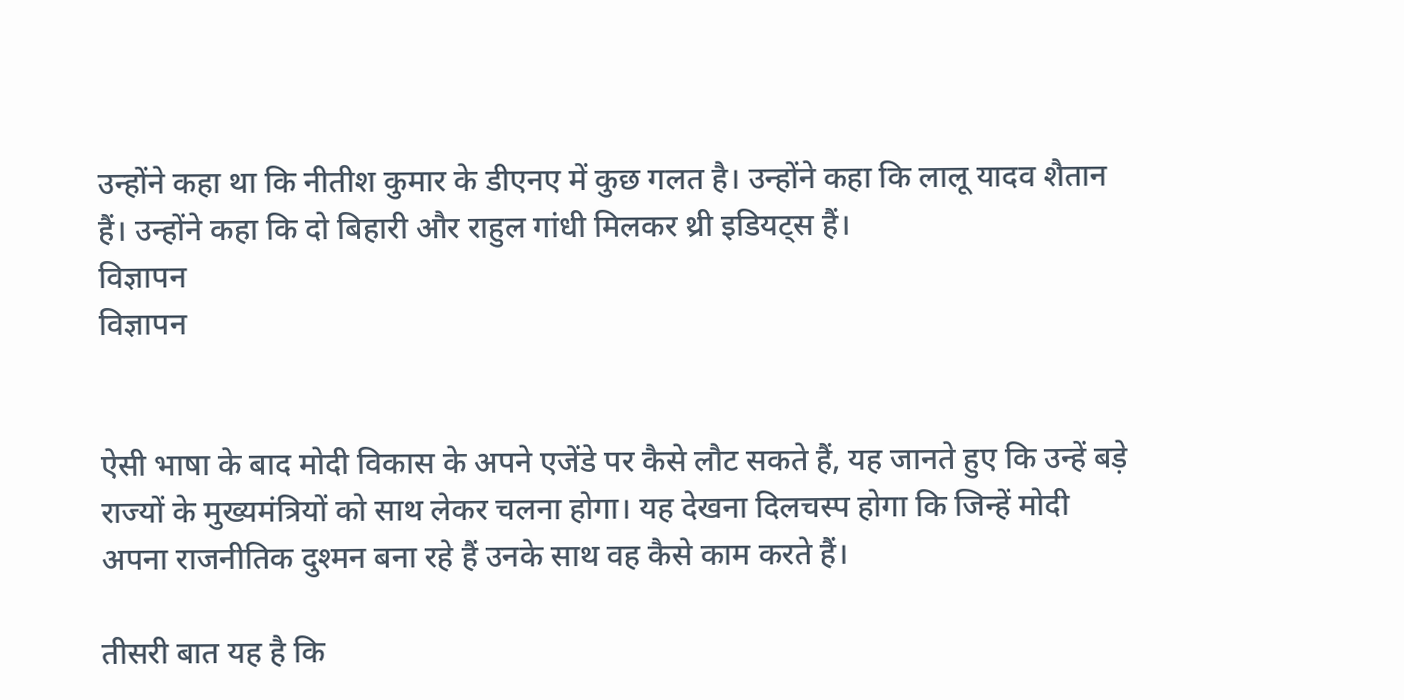उन्होंने कहा था कि नीतीश कुमार के डीएनए में कुछ गलत है। उन्होंने कहा कि लालू यादव शैतान हैं। उन्होंने कहा कि दो बिहारी और राहुल गांधी मिलकर थ्री इडियट्स हैं।
विज्ञापन
विज्ञापन


ऐसी भाषा के बाद मोदी विकास के अपने एजेंडे पर कैसे लौट सकते हैं, यह जानते हुए कि उन्हें बड़े राज्यों के मुख्यमंत्रियों को साथ लेकर चलना होगा। यह देखना दिलचस्प होगा कि जिन्हें मोदी अपना राजनीतिक दुश्मन बना रहे हैं उनके साथ वह कैसे काम करते हैं।

तीसरी बात यह है कि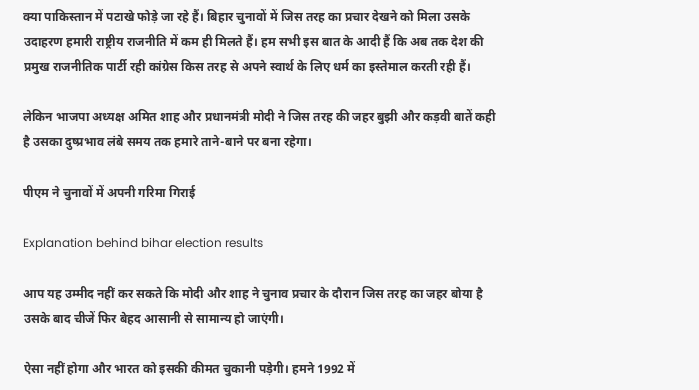क्या पाकिस्तान में पटाखे फोड़े जा रहे हैं। बिहार चुनावों में जिस तरह का प्रचार देखने को मिला उसके उदाहरण हमारी राष्ट्रीय राजनीति में कम ही मिलते हैं। हम सभी इस बात के आदी हैं कि अब तक देश की प्रमुख राजनीतिक पार्टी रही कांग्रेस किस तरह से अपने स्वार्थ के लिए धर्म का इस्तेमाल करती रही हैं।

लेकिन भाजपा अध्यक्ष अमित शाह और प्रधानमंत्री मोदी ने जिस तरह की जहर बुझी और कड़वी बातें कही है उसका दुष्प्रभाव लंबे समय तक हमारे ताने-बाने पर बना रहेगा।

पीएम ने चुनावों में अपनी गरिमा गिराई

Explanation behind bihar election results

आप यह उम्मीद नहीं कर सकते कि मोदी और शाह ने चुनाव प्रचार के दौरान जिस तरह का जहर बोया है उसके बाद चीजें फिर बेहद आसानी से सामान्य हो जाएंगी।

ऐसा नहीं होगा और भारत को इसकी कीमत चुकानी पड़ेगी। हमने 1992 में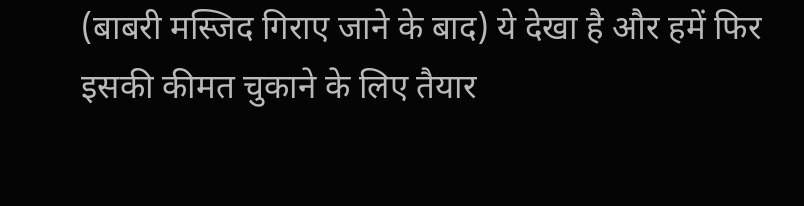(बाबरी मस्जिद गिराए जाने के बाद) ये देखा है और हमें फिर इसकी कीमत चुकाने के लिए तैयार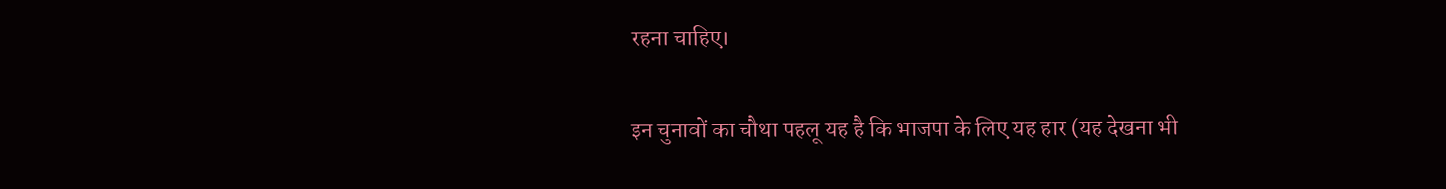रहना चाहिए।

इन चुनावों का चौथा पहलू यह है कि भाजपा के लिए यह हार (यह देखना भी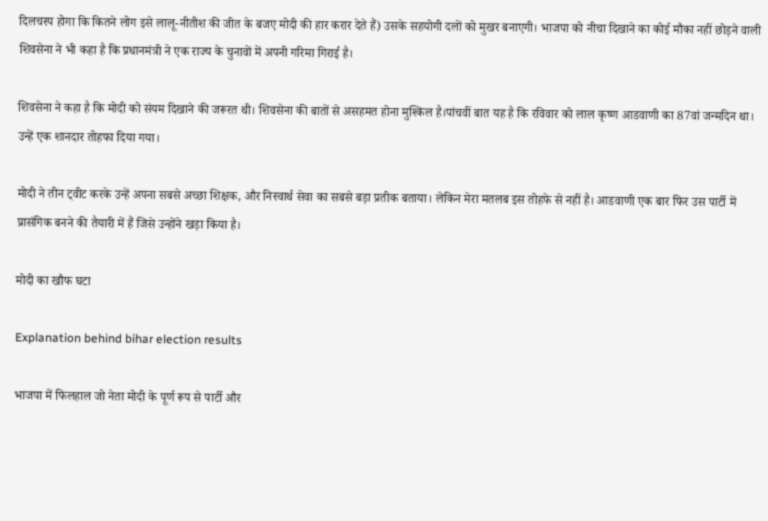दिलचस्प होगा कि कितने लोग इसे लालू-नीतीश की जीत के बजए मोदी की हार करार देते हैं) उसके सहयोगी दलों को मुखर बनाएगी। भाजपा को नीचा दिखाने का कोई मौका नहीं छोड़ने वाली शिवसेना ने भी कहा है कि प्रधानमंत्री ने एक राज्य के चुनावों में अपनी गरिमा गिराई है।

शिवसेना ने कहा है कि मोदी को संयम दिखाने की जरूरत थी। शिवसेना की बातों से असहमत होना मुश्किल है।पांचवीं बात यह है कि रविवार को लाल कृष्ण आडवाणी का 87वां जन्मदिन था। उन्हें एक शानदार तोहफा दिया गया।

मोदी ने तीन ट्वीट करके उन्हें अपना सबसे अच्छा शिक्षक, और निस्वार्थ सेवा का सबसे बड़ा प्रतीक बताया। लेकिन मेरा मतलब इस तोहफे से नहीं है। आडवाणी एक बार फिर उस पार्टी में प्रासंगिक बनने की तैयारी में हैं जिसे उन्होंने खड़ा किया है।

मोदी का खौफ घटा

Explanation behind bihar election results

भाजपा में फिलहाल जो नेता मोदी के पूर्ण रूप से पार्टी और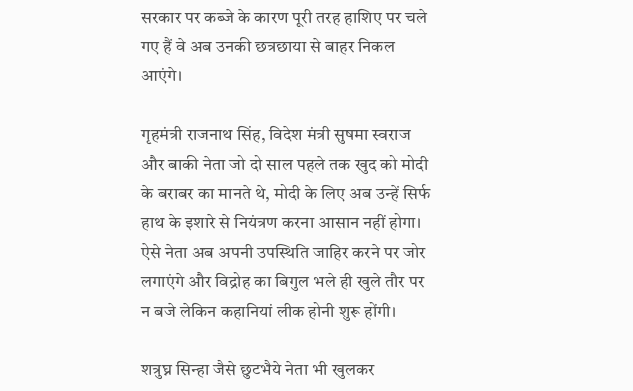सरकार पर कब्जे के कारण पूरी तरह हाशिए पर चले गए हैं वे अब उनकी छत्रछाया से बाहर निकल आएंगे।

गृहमंत्री राजनाथ सिंह, विदेश मंत्री सुषमा स्वराज और बाकी नेता जो दो साल पहले तक खुद को मोदी के बराबर का मानते थे, मोदी के लिए अब उन्हें सिर्फ हाथ के इशारे से नियंत्रण करना आसान नहीं होगा। ऐसे नेता अब अपनी उपस्थिति जाहिर करने पर जोर लगाएंगे और विद्रोह का बिगुल भले ही खुले तौर पर न बजे लेकिन कहानियां लीक होनी शुरू होंगी।

शत्रुघ्न सिन्हा जैसे छुटभैये नेता भी खुलकर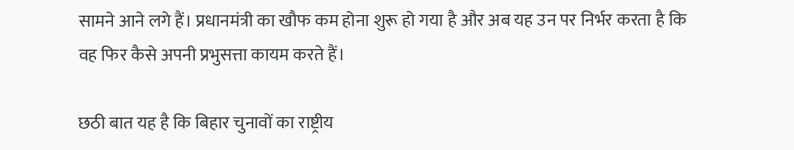सामने आने लगे हैं। प्रधानमंत्री का खौफ कम होना शुरू हो गया है और अब यह उन पर निर्भर करता है कि वह फिर कैसे अपनी प्रभुसत्ता कायम करते हैं।

छठी बात यह है कि बिहार चुनावों का राष्ट्रीय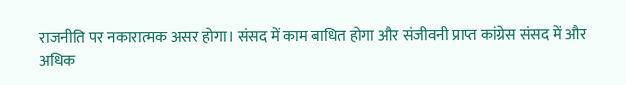राजनीति पर नकारात्मक असर होगा। संसद में काम बाधित होगा और संजीवनी प्राप्त कांग्रेस संसद में और अधिक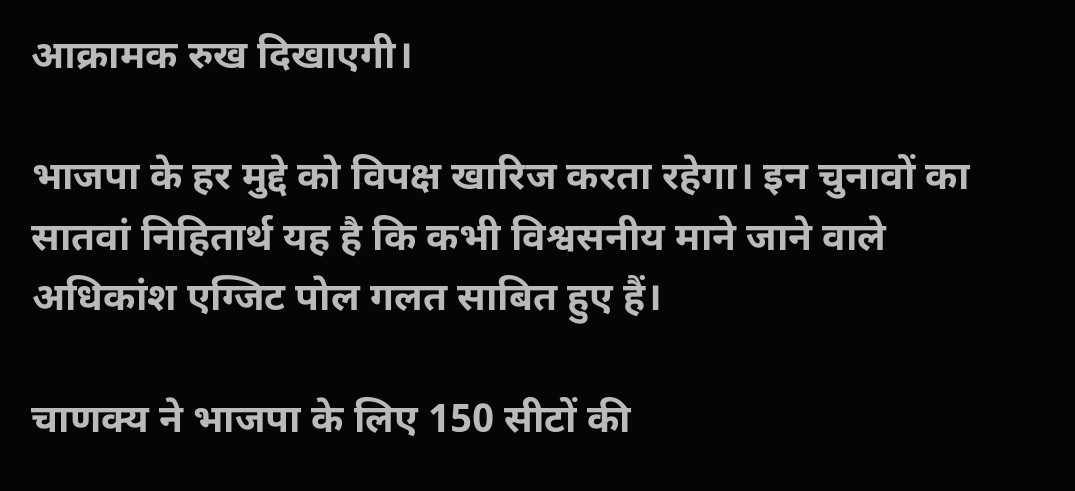आक्रामक रुख दिखाएगी।

भाजपा के हर मुद्दे को विपक्ष खारिज करता रहेगा। इन चुनावों का सातवां निहितार्थ यह है कि कभी विश्वसनीय माने जाने वाले अधिकांश एग्जिट पोल गलत साबित हुए हैं।

चाणक्य ने भाजपा के लिए 150 सीटों की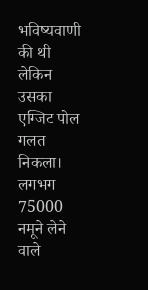भविष्यवाणी की थी लेकिन उसका एग्जिट पोल गलत निकला। लगभग 75000 नमूने लेने वाले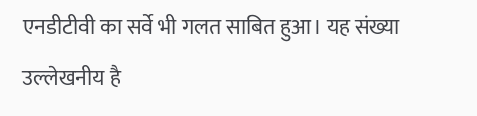एनडीटीवी का सर्वे भी गलत साबित हुआ। यह संख्या उल्लेखनीय है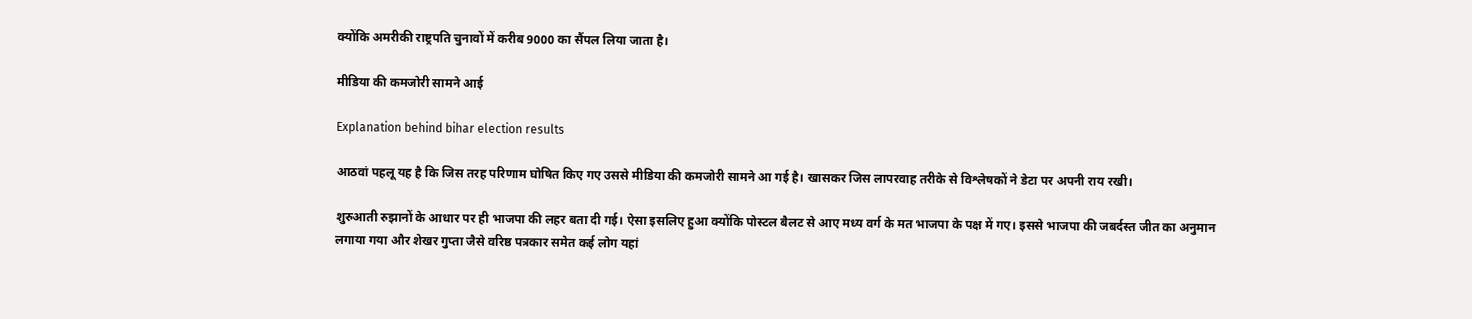क्योंकि अमरीकी राष्ट्रपति चुनावों में करीब 9000 का सैंपल लिया जाता है।

मीडिया की कमजोरी सामने आई

Explanation behind bihar election results

आठवां पहलू यह है कि जिस तरह परिणाम घोषित किए गए उससे मीडिया की कमजोरी सामने आ गई है। खासकर जिस लापरवाह तरीके से विश्लेषकों ने डेटा पर अपनी राय रखी।

शुरुआती रुझानों के आधार पर ही भाजपा की लहर बता दी गई। ऐसा इसलिए हुआ क्योंकि पोस्टल बैलट से आए मध्य वर्ग के मत भाजपा के पक्ष में गए। इससे भाजपा की जबर्दस्त जीत का अनुमान लगाया गया और शेखर गुप्ता जैसे वरिष्ठ पत्रकार समेत कई लोग यहां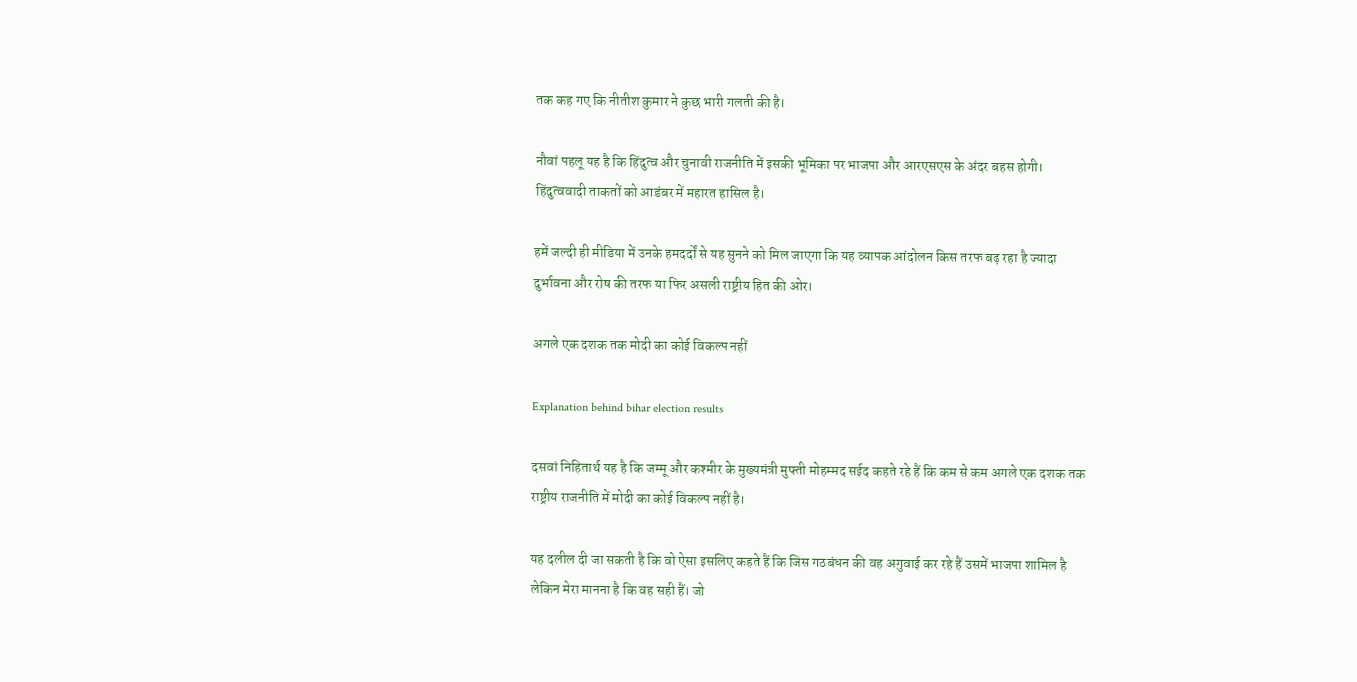तक कह गए कि नीतीश कुमार ने कुछ भारी गलती की है।

नौवां पहलू यह है कि हिंदुत्व और चुनावी राजनीति में इसकी भूमिका पर भाजपा और आरएसएस के अंदर बहस होगी। हिंदुत्ववादी ताकतों को आडंबर में महारत हासिल है।

हमें जल्दी ही मीडिया में उनके हमदर्दों से यह सुनने को मिल जाएगा कि यह व्यापक आंदोलन किस तरफ बढ़ रहा है ज्यादा दुर्भावना और रोष की तरफ या फिर असली राष्ट्रीय हित की ओर।

अगले एक दशक तक मोदी का कोई विकल्प नहीं

Explanation behind bihar election results

दसवां निहितार्थ यह है कि जम्मू और कश्मीर के मुख्यमंत्री मुफ्ती मोहम्मद सईद कहते रहे हैं कि कम से कम अगले एक दशक तक राष्ट्रीय राजनीति में मोदी का कोई विकल्प नहीं है।

यह दलील दी जा सकती है कि वो ऐसा इसलिए कहते हैं कि जिस गठबंधन की वह अगुवाई कर रहे हैं उसमें भाजपा शामिल है लेकिन मेरा मानना है कि वह सही हैं। जो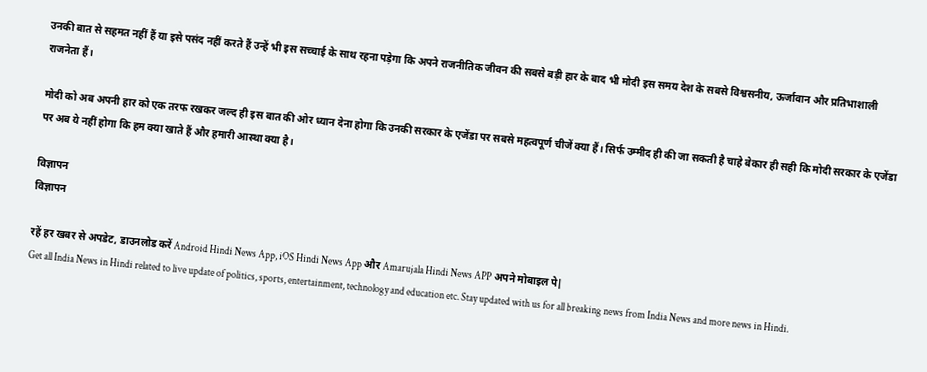उनकी बात से सहमत नहीं हैं या इसे पसंद नहीं करते हैं उन्हें भी इस सच्चाई के साथ रहना पड़ेगा कि अपने राजनीतिक जीवन की सबसे बड़ी हार के बाद भी मोदी इस समय देश के सबसे विश्वसनीय, ऊर्जावान और प्रतिभाशाली राजनेता हैं।

मोदी को अब अपनी हार को एक तरफ रखकर जल्द ही इस बात की ओर ध्यान देना होगा कि उनकी सरकार के एजेंडा पर सबसे महत्वपूर्ण चीजें क्या हैं। सिर्फ उम्मीद ही की जा सकती है चाहे बेकार ही सही कि मोदी सरकार के एजेंडा पर अब ये नहीं होगा कि हम क्या खाते हैं और हमारी आस्था क्या है।

विज्ञापन
विज्ञापन

रहें हर खबर से अपडेट, डाउनलोड करें Android Hindi News App, iOS Hindi News App और Amarujala Hindi News APP अपने मोबाइल पे|
Get all India News in Hindi related to live update of politics, sports, entertainment, technology and education etc. Stay updated with us for all breaking news from India News and more news in Hindi.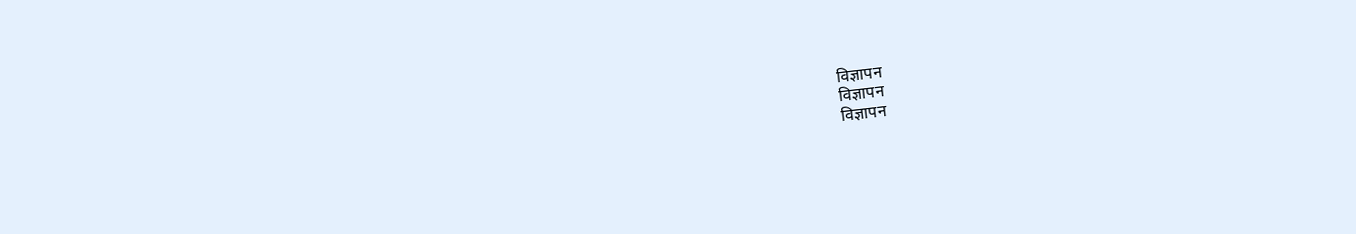विज्ञापन
विज्ञापन
विज्ञापन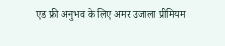एड फ्री अनुभव के लिए अमर उजाला प्रीमियम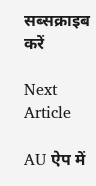सब्सक्राइब करें

Next Article

AU ऐप में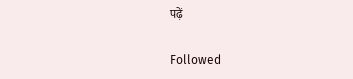पढ़ें

Followed